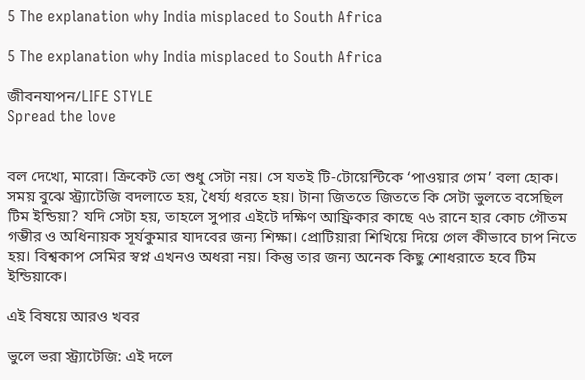5 The explanation why India misplaced to South Africa

5 The explanation why India misplaced to South Africa

জীবনযাপন/LIFE STYLE
Spread the love


বল দেখো, মারো। ক্রিকেট তো শুধু সেটা নয়। সে যতই টি-টোয়েন্টিকে ‘পাওয়ার গেম’ বলা হোক। সময় বুঝে স্ট্র্যাটেজি বদলাতে হয়, ধৈর্য্য ধরতে হয়। টানা জিততে জিততে কি সেটা ভুলতে বসেছিল টিম ইন্ডিয়া? যদি সেটা হয়, তাহলে সুপার এইটে দক্ষিণ আফ্রিকার কাছে ৭৬ রানে হার কোচ গৌতম গম্ভীর ও অধিনায়ক সূর্যকুমার যাদবের জন্য শিক্ষা। প্রোটিয়ারা শিখিয়ে দিয়ে গেল কীভাবে চাপ নিতে হয়। বিশ্বকাপ সেমির স্বপ্ন এখনও অধরা নয়। কিন্তু তার জন্য অনেক কিছু শোধরাতে হবে টিম ইন্ডিয়াকে।

এই বিষয়ে আরও খবর

ভুলে ভরা স্ট্র্যাটেজি: এই দলে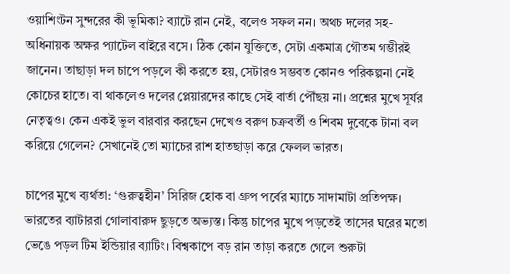ওয়াশিংটন সুন্দরের কী ভূমিকা? ব্যাটে রান নেই, বলেও সফল নন। অথচ দলের সহ-অধিনায়ক অক্ষর প্যাটেল বাইরে বসে। ঠিক কোন যুক্তিতে, সেটা একমাত্র গৌতম গম্ভীরই জানেন। তাছাড়া দল চাপে পড়লে কী করতে হয়, সেটারও সম্ভবত কোনও পরিকল্পনা নেই কোচের হাতে। বা থাকলেও দলের প্লেয়ারদের কাছে সেই বার্তা পৌঁছয় না। প্রশ্নের মুখে সূর্যর নেতৃত্বও। কেন একই ভুল বারবার করছেন দেখেও বরুণ চক্রবর্তী ও শিবম দুবেকে টানা বল করিয়ে গেলেন? সেখানেই তো ম্যাচের রাশ হাতছাড়া করে ফেলল ভারত।

চাপের মুখে ব্যর্থতা: ‘গুরুত্বহীন’ সিরিজ হোক বা গ্রুপ পর্বের ম্যাচে সাদামাটা প্রতিপক্ষ। ভারতের ব্যাটাররা গোলাবারুদ ছুড়তে অভ্যস্ত। কিন্তু চাপের মুখে পড়তেই তাসের ঘরের মতো ভেঙে পড়ল টিম ইন্ডিয়ার ব্যাটিং। বিশ্বকাপে বড় রান তাড়া করতে গেলে শুরুটা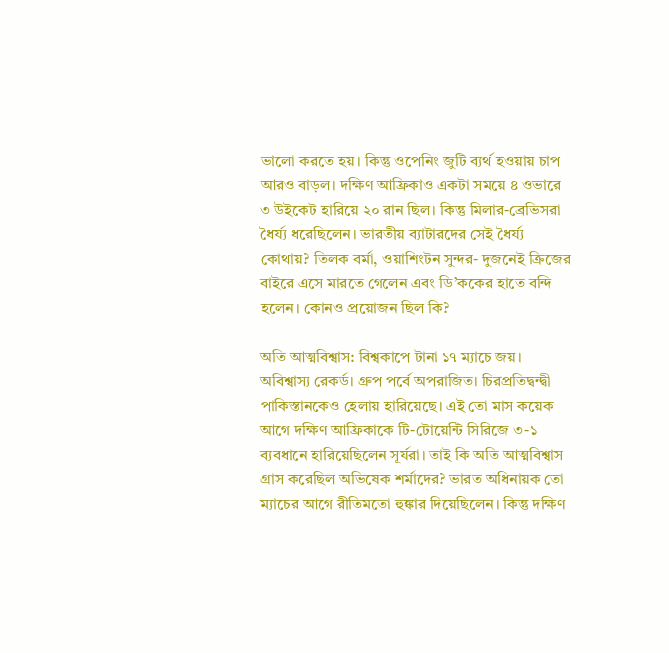ভালো করতে হয়। কিন্তু ওপেনিং জুটি ব্যর্থ হওয়ায় চাপ আরও বাড়ল। দক্ষিণ আফ্রিকাও একটা সময়ে ৪ ওভারে ৩ উইকেট হারিয়ে ২০ রান ছিল। কিন্তু মিলার-ব্রেভিসরা ধৈর্য্য ধরেছিলেন। ভারতীয় ব্যাটারদের সেই ধৈর্য্য কোথায়? তিলক বর্মা, ওয়াশিংটন সুন্দর- দুজনেই ক্রিজের বাইরে এসে মারতে গেলেন এবং ডি’ককের হাতে বন্দি হলেন। কোনও প্রয়োজন ছিল কি?

অতি আত্মবিশ্বাস: বিশ্বকাপে টানা ১৭ ম্যাচে জয়। অবিশ্বাস্য রেকর্ড। গ্রুপ পর্বে অপরাজিত। চিরপ্রতিদ্বন্দ্বী পাকিস্তানকেও হেলায় হারিয়েছে। এই তো মাস কয়েক আগে দক্ষিণ আফ্রিকাকে টি-টোয়েন্টি সিরিজে ৩-১ ব্যবধানে হারিয়েছিলেন সূর্যরা। তাই কি অতি আত্মবিশ্বাস গ্রাস করেছিল অভিষেক শর্মাদের? ভারত অধিনায়ক তো ম্যাচের আগে রীতিমতো হুঙ্কার দিয়েছিলেন। কিন্তু দক্ষিণ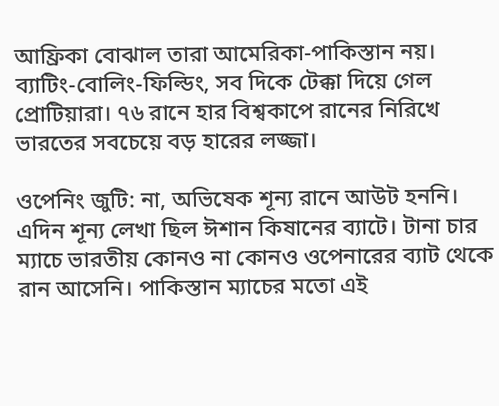আফ্রিকা বোঝাল তারা আমেরিকা-পাকিস্তান নয়। ব্যাটিং-বোলিং-ফিল্ডিং, সব দিকে টেক্কা দিয়ে গেল প্রোটিয়ারা। ৭৬ রানে হার বিশ্বকাপে রানের নিরিখে ভারতের সবচেয়ে বড় হারের লজ্জা।

ওপেনিং জুটি: না, অভিষেক শূন্য রানে আউট হননি। এদিন শূন্য লেখা ছিল ঈশান কিষানের ব্যাটে। টানা চার ম্যাচে ভারতীয় কোনও না কোনও ওপেনারের ব্যাট থেকে রান আসেনি। পাকিস্তান ম্যাচের মতো এই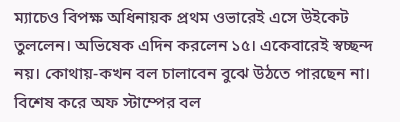ম্যাচেও বিপক্ষ অধিনায়ক প্রথম ওভারেই এসে উইকেট তুললেন। অভিষেক এদিন করলেন ১৫। একেবারেই স্বচ্ছন্দ নয়। কোথায়-কখন বল চালাবেন বুঝে উঠতে পারছেন না। বিশেষ করে অফ স্টাম্পের বল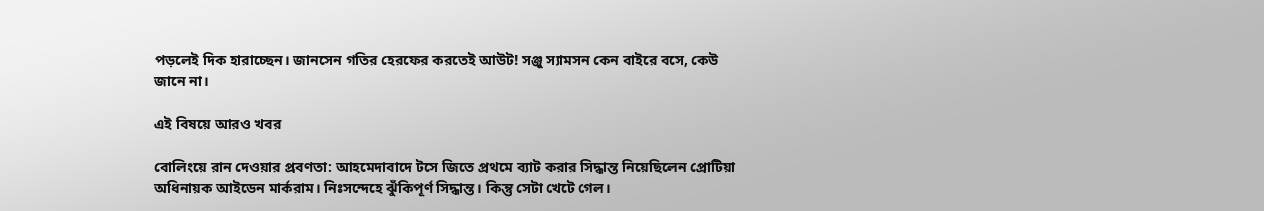পড়লেই দিক হারাচ্ছেন। জানসেন গতির হেরফের করতেই আউট! সঞ্জু স্যামসন কেন বাইরে বসে, কেউ জানে না।

এই বিষয়ে আরও খবর

বোলিংয়ে রান দেওয়ার প্রবণতা: আহমেদাবাদে টসে জিতে প্রথমে ব্যাট করার সিদ্ধান্ত নিয়েছিলেন প্রোটিয়া অধিনায়ক আইডেন মার্করাম। নিঃসন্দেহে ঝুঁকিপূর্ণ সিদ্ধান্ত। কিন্তু সেটা খেটে গেল।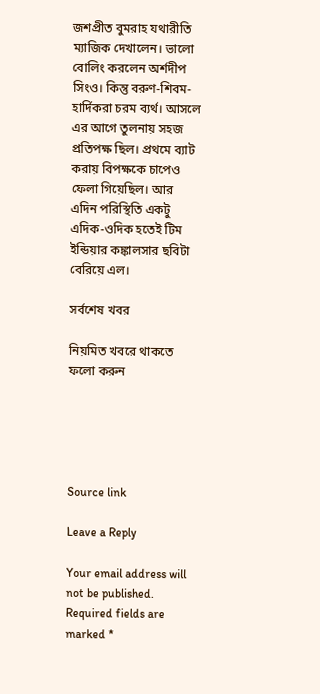জশপ্রীত বুমরাহ যথারীতি ম্যাজিক দেখালেন। ভালো বোলিং করলেন অর্শদীপ সিংও। কিন্তু বরুণ-শিবম-হার্দিকরা চরম ব্যর্থ। আসলে এর আগে তুলনায় সহজ প্রতিপক্ষ ছিল। প্রথমে ব্যাট করায় বিপক্ষকে চাপেও ফেলা গিয়েছিল। আর এদিন পরিস্থিতি একটু এদিক-ওদিক হতেই টিম ইন্ডিয়ার কঙ্কালসার ছবিটা বেরিয়ে এল।

সর্বশেষ খবর

নিয়মিত খবরে থাকতে ফলো করুন





Source link

Leave a Reply

Your email address will not be published. Required fields are marked *